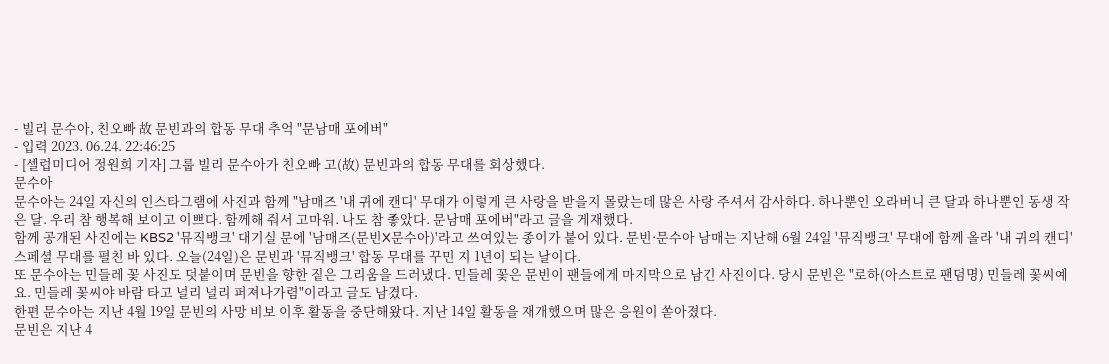- 빌리 문수아, 친오빠 故 문빈과의 합동 무대 추억 "문남매 포에버"
- 입력 2023. 06.24. 22:46:25
- [셀럽미디어 정원희 기자] 그룹 빌리 문수아가 친오빠 고(故) 문빈과의 합동 무대를 회상했다.
문수아
문수아는 24일 자신의 인스타그램에 사진과 함께 "남매즈 '내 귀에 캔디' 무대가 이렇게 큰 사랑을 받을지 몰랐는데 많은 사랑 주셔서 감사하다. 하나뿐인 오라버니 큰 달과 하나뿐인 동생 작은 달. 우리 참 행복해 보이고 이쁘다. 함께해 줘서 고마워. 나도 참 좋았다. 문남매 포에버"라고 글을 게재했다.
함께 공개된 사진에는 KBS2 '뮤직뱅크' 대기실 문에 '남매즈(문빈X문수아)'라고 쓰여있는 종이가 붙어 있다. 문빈·문수아 남매는 지난해 6월 24일 '뮤직뱅크' 무대에 함께 올라 '내 귀의 캔디' 스페셜 무대를 펼친 바 있다. 오늘(24일)은 문빈과 '뮤직뱅크' 합동 무대를 꾸민 지 1년이 되는 날이다.
또 문수아는 민들레 꽃 사진도 덧붙이며 문빈을 향한 짙은 그리움을 드러냈다. 민들레 꽃은 문빈이 팬들에게 마지막으로 남긴 사진이다. 당시 문빈은 "로하(아스트로 팬덤명) 민들레 꽃씨예요. 민들레 꽃씨야 바람 타고 널리 널리 퍼져나가렴"이라고 글도 남겼다.
한편 문수아는 지난 4월 19일 문빈의 사망 비보 이후 활동을 중단해왔다. 지난 14일 활동을 재개했으며 많은 응원이 쏟아졌다.
문빈은 지난 4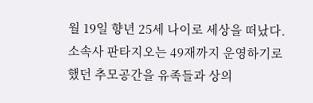월 19일 향년 25세 나이로 세상을 떠났다. 소속사 판타지오는 49재까지 운영하기로 했던 추모공간을 유족들과 상의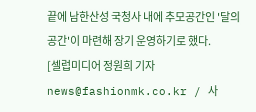끝에 남한산성 국청사 내에 추모공간인 '달의 공간'이 마련해 장기 운영하기로 했다.
[셀럽미디어 정원희 기자 news@fashionmk.co.kr / 사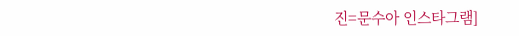진=문수아 인스타그램]